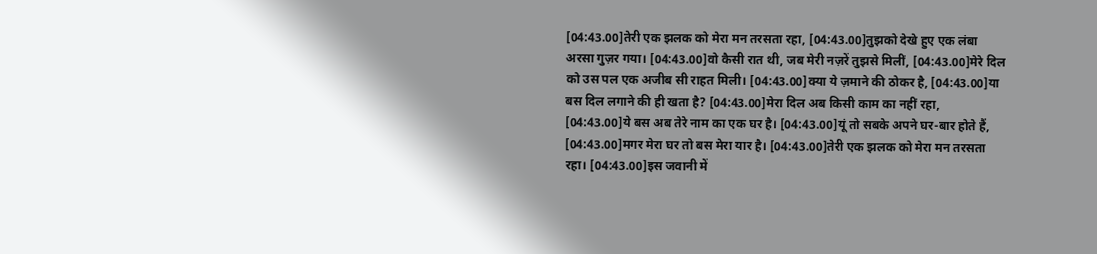[04:43.00]तेरी एक झलक को मेरा मन तरसता रहा, [04:43.00]तुझको देखे हुए एक लंबा अरसा गुज़र गया। [04:43.00]वो कैसी रात थी, जब मेरी नज़रें तुझसे मिलीं, [04:43.00]मेरे दिल को उस पल एक अजीब सी राहत मिली। [04:43.00]क्या ये ज़माने की ठोकर है, [04:43.00]या बस दिल लगाने की ही खता है? [04:43.00]मेरा दिल अब किसी काम का नहीं रहा, [04:43.00]ये बस अब तेरे नाम का एक घर है। [04:43.00]यूं तो सबके अपने घर-बार होते हैं, [04:43.00]मगर मेरा घर तो बस मेरा यार है। [04:43.00]तेरी एक झलक को मेरा मन तरसता रहा। [04:43.00]इस जवानी में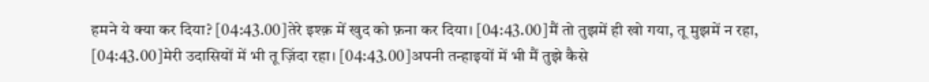हमने ये क्या कर दिया? [04:43.00]तेरे इश्क़ में खुद को फ़ना कर दिया। [04:43.00]मैं तो तुझमें ही खो गया, तू मुझमें न रहा, [04:43.00]मेरी उदासियों में भी तू ज़िंदा रहा। [04:43.00]अपनी तन्हाइयों में भी मैं तुझे कैसे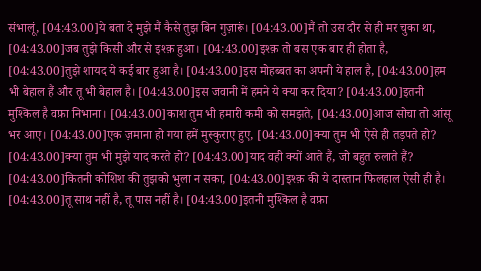संभालूं, [04:43.00]ये बता दे मुझे मैं कैसे तुझ बिन गुज़ारूं। [04:43.00]मैं तो उस दौर से ही मर चुका था, [04:43.00]जब तुझे किसी और से इश्क़ हुआ। [04:43.00]इश्क़ तो बस एक बार ही होता है, [04:43.00]तुझे शायद ये कई बार हुआ है। [04:43.00]इस मोहब्बत का अपनी ये हाल है, [04:43.00]हम भी बेहाल हैं और तू भी बेहाल है। [04:43.00]इस जवानी में हमने ये क्या कर दिया? [04:43.00]इतनी मुश्किल है वफ़ा निभाना। [04:43.00]काश तुम भी हमारी कमी को समझते, [04:43.00]आज सोचा तो आंसू भर आए। [04:43.00]एक ज़माना हो गया हमें मुस्कुराए हुए, [04:43.00]क्या तुम भी ऐसे ही तड़पते हो? [04:43.00]क्या तुम भी मुझे याद करते हो? [04:43.00]याद वही क्यों आते हैं, जो बहुत रुलाते हैं? [04:43.00]कितनी कोशिश की तुझको भुला न सका, [04:43.00]इश्क़ की ये दास्तान फिलहाल ऐसी ही है। [04:43.00]तू साथ नहीं है, तू पास नहीं है। [04:43.00]इतनी मुश्किल है वफ़ा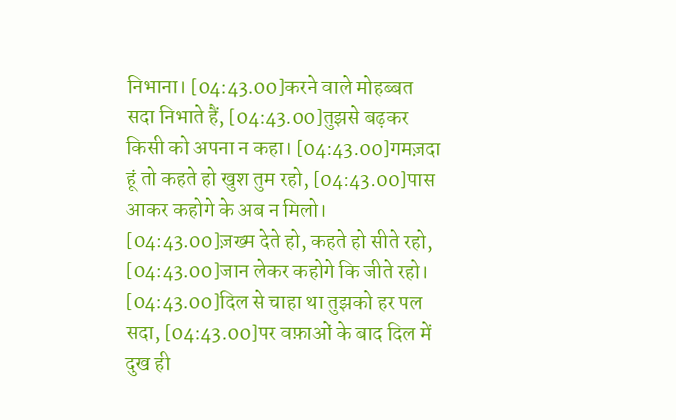निभाना। [04:43.00]करने वाले मोहब्बत सदा निभाते हैं, [04:43.00]तुझसे बढ़कर किसी को अपना न कहा। [04:43.00]गमज़दा हूं तो कहते हो खुश तुम रहो, [04:43.00]पास आकर कहोगे के अब न मिलो। [04:43.00]ज़ख्म देते हो, कहते हो सीते रहो, [04:43.00]जान लेकर कहोगे कि जीते रहो। [04:43.00]दिल से चाहा था तुझको हर पल सदा, [04:43.00]पर वफ़ाओं के बाद दिल में दुख ही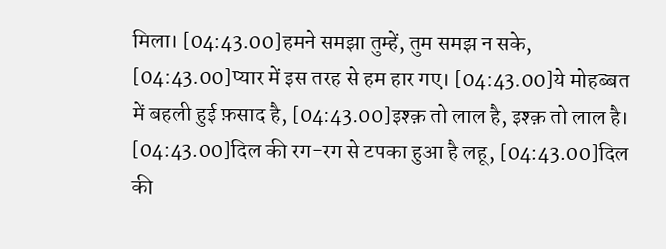मिला। [04:43.00]हमने समझा तुम्हें, तुम समझ न सके, [04:43.00]प्यार में इस तरह से हम हार गए। [04:43.00]ये मोहब्बत में बहली हुई फ़साद है, [04:43.00]इश्क़ तो लाल है, इश्क़ तो लाल है। [04:43.00]दिल की रग-रग से टपका हुआ है लहू, [04:43.00]दिल की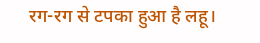रग-रग से टपका हुआ है लहू।